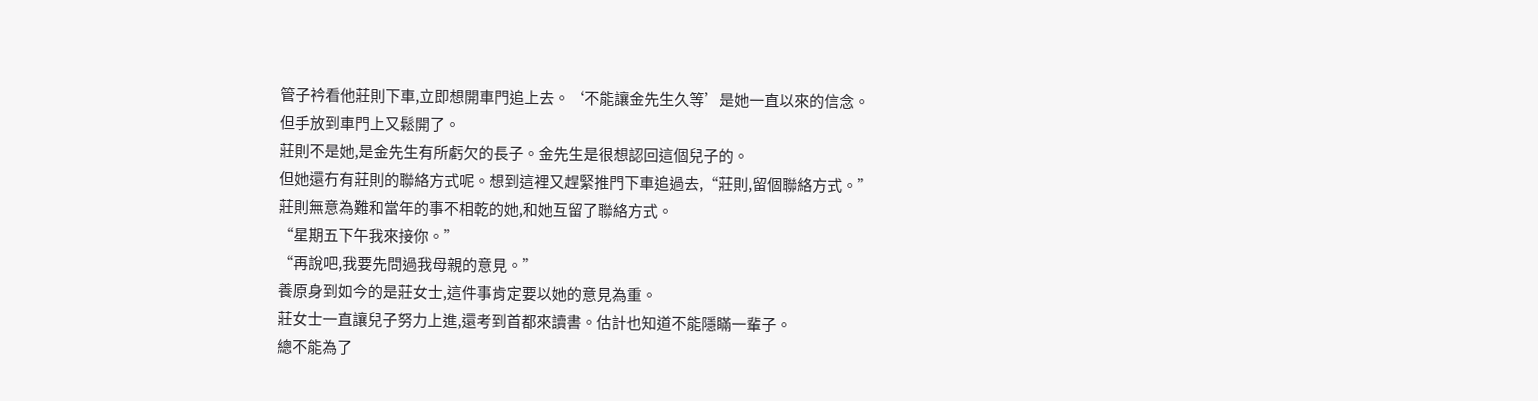管子衿看他莊則下車,立即想開車門追上去。‘不能讓金先生久等’是她一直以來的信念。
但手放到車門上又鬆開了。
莊則不是她,是金先生有所虧欠的長子。金先生是很想認回這個兒子的。
但她還冇有莊則的聯絡方式呢。想到這裡又趕緊推門下車追過去,“莊則,留個聯絡方式。”
莊則無意為難和當年的事不相乾的她,和她互留了聯絡方式。
“星期五下午我來接你。”
“再說吧,我要先問過我母親的意見。”
養原身到如今的是莊女士,這件事肯定要以她的意見為重。
莊女士一直讓兒子努力上進,還考到首都來讀書。估計也知道不能隱瞞一輩子。
總不能為了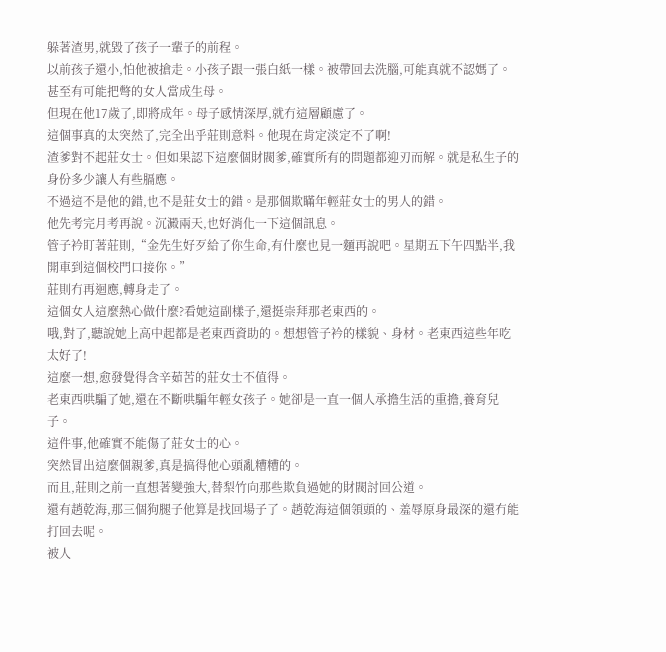躲著渣男,就毀了孩子一輩子的前程。
以前孩子還小,怕他被搶走。小孩子跟一張白紙一樣。被帶回去洗腦,可能真就不認媽了。甚至有可能把彆的女人當成生母。
但現在他17歲了,即將成年。母子感情深厚,就冇這層顧慮了。
這個事真的太突然了,完全出乎莊則意料。他現在肯定淡定不了啊!
渣爹對不起莊女士。但如果認下這麼個財閥爹,確實所有的問題都迎刃而解。就是私生子的身份多少讓人有些膈應。
不過這不是他的錯,也不是莊女士的錯。是那個欺瞞年輕莊女士的男人的錯。
他先考完月考再說。沉澱兩天,也好消化一下這個訊息。
管子衿盯著莊則,“金先生好歹給了你生命,有什麼也見一麵再說吧。星期五下午四點半,我開車到這個校門口接你。”
莊則冇再迴應,轉身走了。
這個女人這麼熱心做什麼?看她這副樣子,還挺崇拜那老東西的。
哦,對了,聽說她上高中起都是老東西資助的。想想管子衿的樣貌、身材。老東西這些年吃太好了!
這麼一想,愈發覺得含辛茹苦的莊女士不值得。
老東西哄騙了她,還在不斷哄騙年輕女孩子。她卻是一直一個人承擔生活的重擔,養育兒子。
這件事,他確實不能傷了莊女士的心。
突然冒出這麼個親爹,真是搞得他心頭亂糟糟的。
而且,莊則之前一直想著變強大,替梨竹向那些欺負過她的財閥討回公道。
還有趙乾海,那三個狗腿子他算是找回場子了。趙乾海這個領頭的、羞辱原身最深的還冇能打回去呢。
被人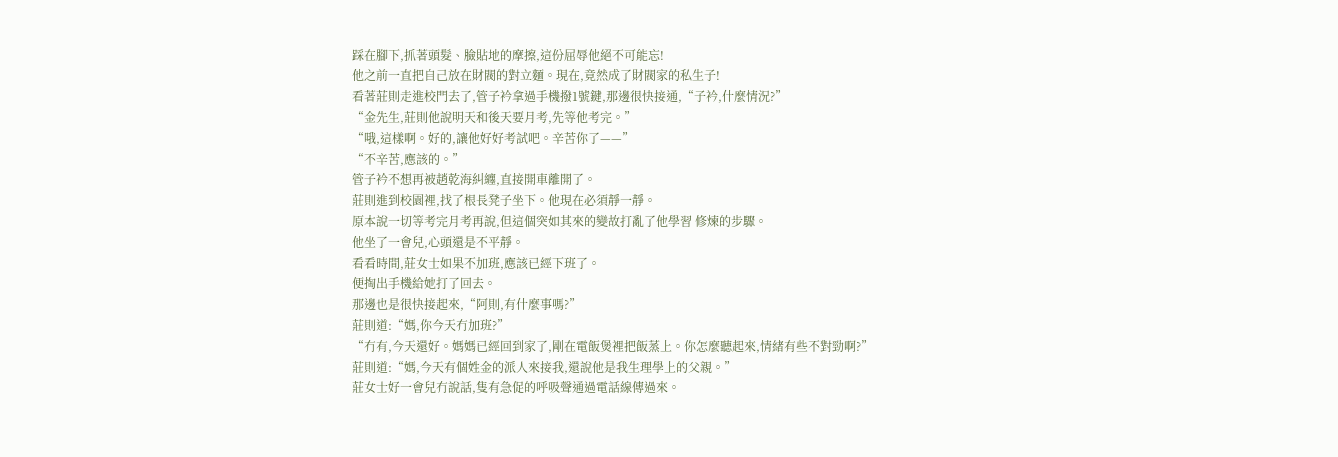踩在腳下,抓著頭髮、臉貼地的摩擦,這份屈辱他絕不可能忘!
他之前一直把自己放在財閥的對立麵。現在,竟然成了財閥家的私生子!
看著莊則走進校門去了,管子衿拿過手機撥1號鍵,那邊很快接通,“子衿,什麼情況?”
“金先生,莊則他說明天和後天要月考,先等他考完。”
“哦,這樣啊。好的,讓他好好考試吧。辛苦你了——”
“不辛苦,應該的。”
管子衿不想再被趙乾海糾纏,直接開車離開了。
莊則進到校園裡,找了根長凳子坐下。他現在必須靜一靜。
原本說一切等考完月考再說,但這個突如其來的變故打亂了他學習 修煉的步驟。
他坐了一會兒,心頭還是不平靜。
看看時間,莊女士如果不加班,應該已經下班了。
便掏出手機給她打了回去。
那邊也是很快接起來,“阿則,有什麼事嗎?”
莊則道:“媽,你今天冇加班?”
“冇有,今天還好。媽媽已經回到家了,剛在電飯煲裡把飯蒸上。你怎麼聽起來,情緒有些不對勁啊?”
莊則道:“媽,今天有個姓金的派人來接我,還說他是我生理學上的父親。”
莊女士好一會兒冇說話,隻有急促的呼吸聲通過電話線傳過來。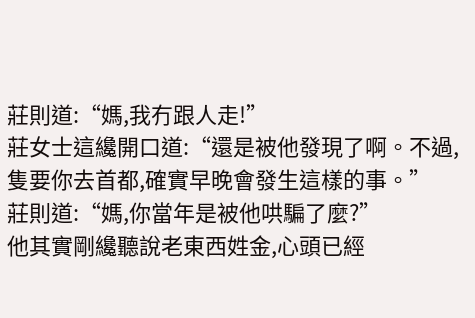莊則道:“媽,我冇跟人走!”
莊女士這纔開口道:“還是被他發現了啊。不過,隻要你去首都,確實早晚會發生這樣的事。”
莊則道:“媽,你當年是被他哄騙了麼?”
他其實剛纔聽說老東西姓金,心頭已經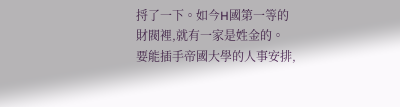捋了一下。如今H國第一等的財閥裡,就有一家是姓金的。
要能插手帝國大學的人事安排,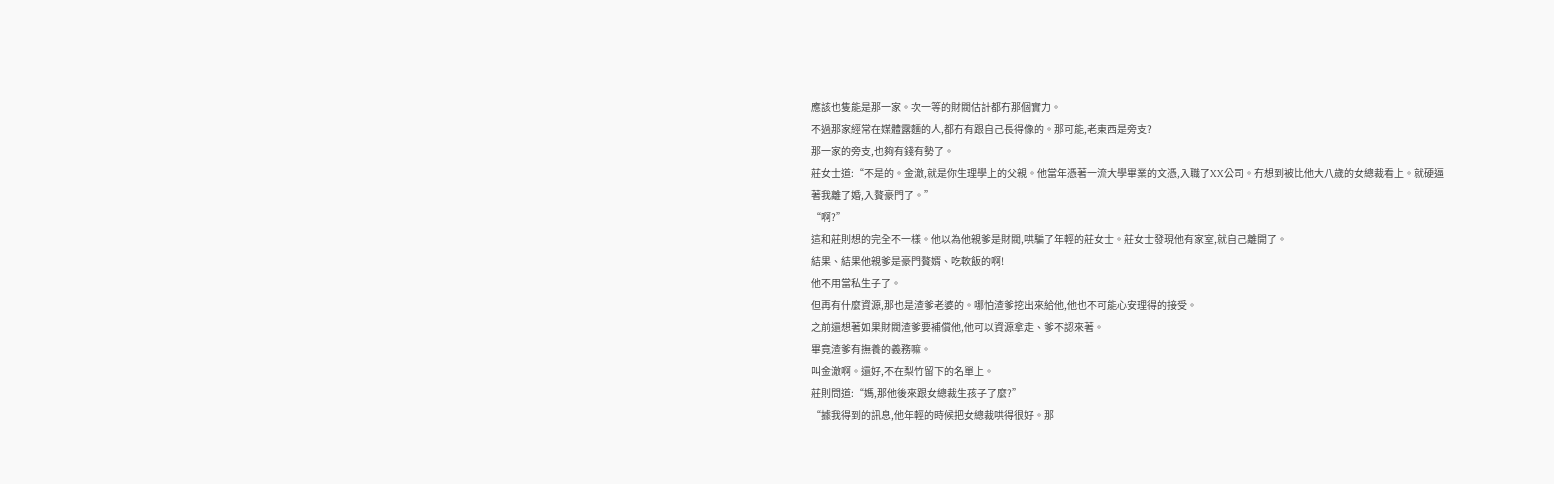應該也隻能是那一家。次一等的財閥估計都冇那個實力。
不過那家經常在媒體露麵的人,都冇有跟自己長得像的。那可能,老東西是旁支?
那一家的旁支,也夠有錢有勢了。
莊女士道:“不是的。金澈,就是你生理學上的父親。他當年憑著一流大學畢業的文憑,入職了XX公司。冇想到被比他大八歲的女總裁看上。就硬逼著我離了婚,入贅豪門了。”
“啊?”
這和莊則想的完全不一樣。他以為他親爹是財閥,哄騙了年輕的莊女士。莊女士發現他有家室,就自己離開了。
結果、結果他親爹是豪門贅婿、吃軟飯的啊!
他不用當私生子了。
但再有什麼資源,那也是渣爹老婆的。哪怕渣爹挖出來給他,他也不可能心安理得的接受。
之前還想著如果財閥渣爹要補償他,他可以資源拿走、爹不認來著。
畢竟渣爹有撫養的義務嘛。
叫金澈啊。還好,不在梨竹留下的名單上。
莊則問道:“媽,那他後來跟女總裁生孩子了麼?”
“據我得到的訊息,他年輕的時候把女總裁哄得很好。那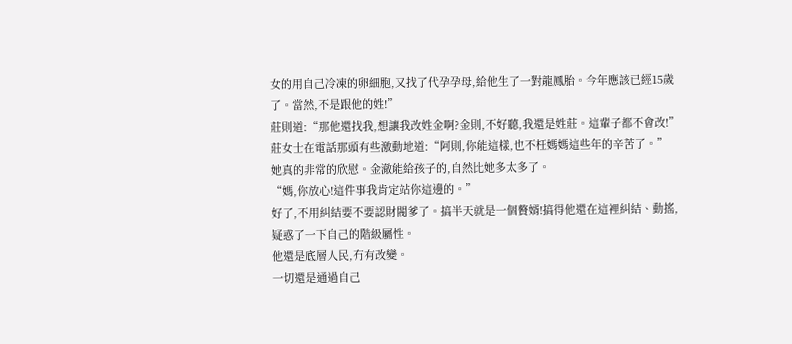女的用自己冷凍的卵細胞,又找了代孕孕母,給他生了一對龍鳳胎。今年應該已經15歲了。當然,不是跟他的姓!”
莊則道:“那他還找我,想讓我改姓金啊?金則,不好聽,我還是姓莊。這輩子都不會改!”
莊女士在電話那頭有些激動地道:“阿則,你能這樣,也不枉媽媽這些年的辛苦了。”
她真的非常的欣慰。金澈能給孩子的,自然比她多太多了。
“媽,你放心!這件事我肯定站你這邊的。”
好了,不用糾結要不要認財閥爹了。搞半天就是一個贅婿!搞得他還在這裡糾結、動搖,疑惑了一下自己的階級屬性。
他還是底層人民,冇有改變。
一切還是通過自己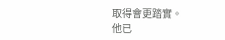取得會更踏實。
他已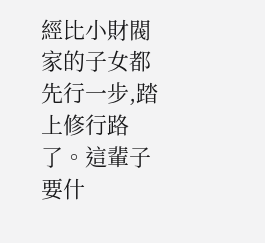經比小財閥家的子女都先行一步,踏上修行路了。這輩子要什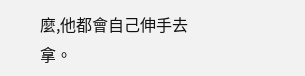麼,他都會自己伸手去拿。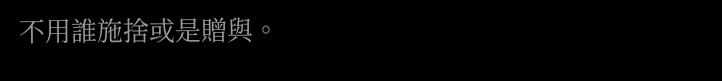不用誰施捨或是贈與。